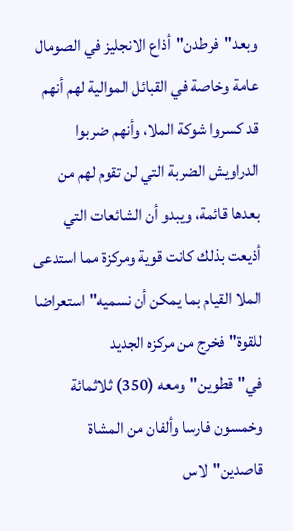وبعد"فرطدن"أذاع الانجليز في الصومال عامة وخاصة في القبائل الموالية لهم أنهم قد كسروا شوكة الملا، وأنهم ضربوا الدراويش الضربة التي لن تقوم لهم من بعدها قائمة، ويبدو أن الشائعات التي أذيعت بذلك كانت قوية ومركزة مما استدعى الملا القيام بما يمكن أن نسميه"استعراضا للقوة"فخرج من مركزه الجديد في"قطوين"ومعه (350) ثلاثمائة وخمسون فارسا وألفان من المشاة قاصدين"لاس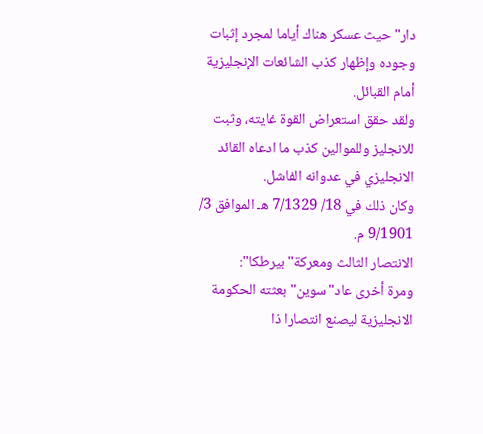دار"حيث عسكر هناك أياما لمجرد إثبات وجوده وإظهار كذب الشائعات الإنجليزية أمام القبائل.
ولقد حقق استعراض القوة غايته، وثبت للانجليز وللموالين كذب ما ادعاه القائد الانجليزي في عدوانه الفاشل.
وكان ذلك في 18/ 7/1329 هـ الموافق 3/ 9/1901 م.
الانتصار الثالث ومعركة"بيرطكا":
ومرة أخرى عاد"سوين"بعثته الحكومة الانجليزية ليصنع انتصارا ذا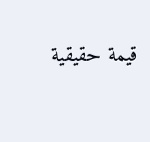قيمة حقيقية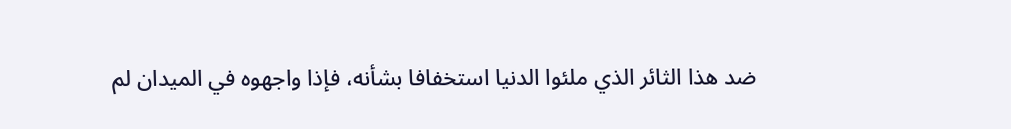ضد هذا الثائر الذي ملئوا الدنيا استخفافا بشأنه، فإذا واجهوه في الميدان لم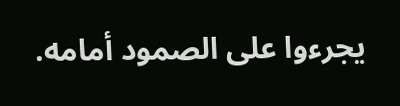يجرءوا على الصمود أمامه.